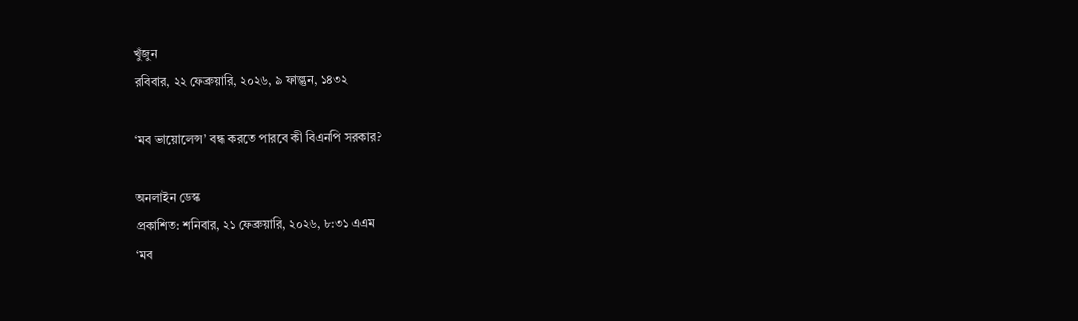খুঁজুন
রবিবার, ২২ ফেব্রুয়ারি, ২০২৬, ৯ ফাল্গুন, ১৪৩২

‘মব ভায়োলেন্স’ বন্ধ করতে পারবে কী বিএনপি সরকার?

অনলাইন ডেস্ক
প্রকাশিত: শনিবার, ২১ ফেব্রুয়ারি, ২০২৬, ৮:৩১ এএম
‘মব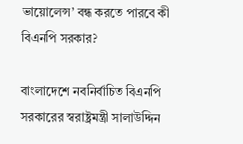ভায়োলেন্স’ বন্ধ করতে পারবে কী বিএনপি সরকার?

বাংলাদেশে নবনির্বাচিত বিএনপি সরকারের স্বরাষ্ট্রমন্ত্রী সালাউদ্দিন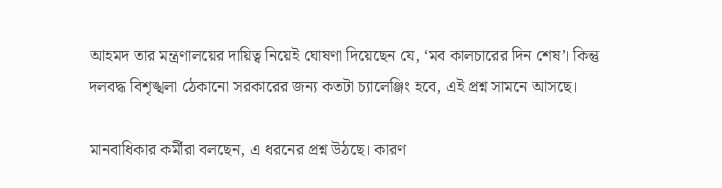আহমদ তার মন্ত্রণালয়ের দায়িত্ব নিয়েই ঘোষণা দিয়েছেন যে, ‘মব কালচারের দিন শেষ’। কিন্তু দলবদ্ধ বিশৃঙ্খলা ঠেকানো সরকারের জন্য কতটা চ্যালেঞ্জিং হবে, এই প্রশ্ন সামনে আসছে।

মানবাধিকার কর্মীরা বলছেন, এ ধরনের প্রশ্ন উঠছে। কারণ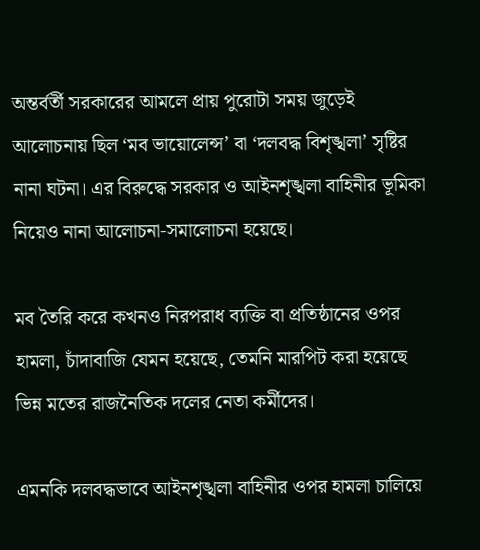অন্তর্বর্তী সরকারের আমলে প্রায় পুরোটা সময় জুড়েই আলোচনায় ছিল ‘মব ভায়োলেন্স’ বা ‘দলবদ্ধ বিশৃঙ্খলা’ সৃষ্টির নানা ঘটনা। এর বিরুদ্ধে সরকার ও আইনশৃঙ্খলা বাহিনীর ভূমিকা নিয়েও নানা আলোচনা-সমালোচনা হয়েছে।

মব তৈরি করে কখনও নিরপরাধ ব্যক্তি বা প্রতিষ্ঠানের ওপর হামলা, চাঁদাবাজি যেমন হয়েছে, তেমনি মারপিট করা হয়েছে ভিন্ন মতের রাজনৈতিক দলের নেতা কর্মীদের।

এমনকি দলবদ্ধভাবে আইনশৃঙ্খলা বাহিনীর ওপর হামলা চালিয়ে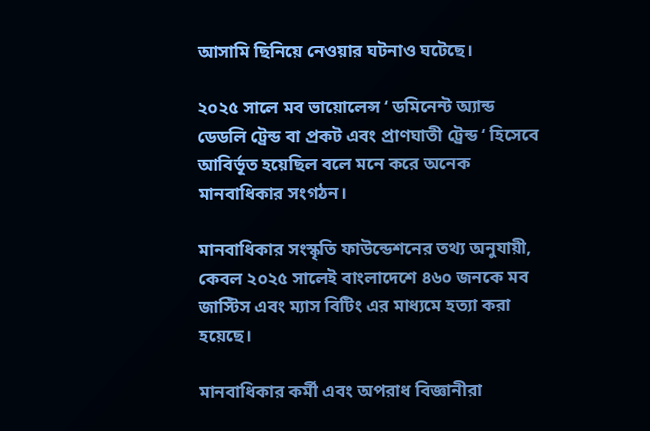আসামি ছিনিয়ে নেওয়ার ঘটনাও ঘটেছে।

২০২৫ সালে মব ভায়োলেন্স ‘ ডমিনেন্ট অ্যান্ড ডেডলি ট্রেন্ড বা প্রকট এবং প্রাণঘাতী ট্রেন্ড ‘ হিসেবে আবির্ভূত হয়েছিল বলে মনে করে অনেক মানবাধিকার সংগঠন।

মানবাধিকার সংস্কৃতি ফাউন্ডেশনের তথ্য অনুযায়ী, কেবল ২০২৫ সালেই বাংলাদেশে ৪৬০ জনকে মব জাস্টিস এবং ম্যাস বিটিং এর মাধ্যমে হত্যা করা হয়েছে।

মানবাধিকার কর্মী এবং অপরাধ বিজ্ঞানীরা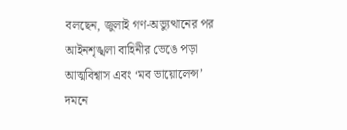বলছেন, জুলাই গণ-অভ্যুত্থানের পর আইনশৃঙ্খলা বাহিনীর ভেঙে পড়া আত্মবিশ্বাস এবং ‘মব ভায়োলেন্স’ দমনে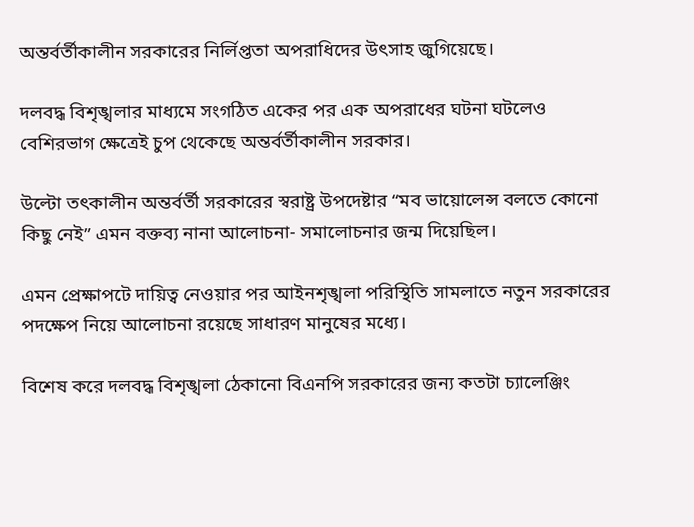অন্তর্বর্তীকালীন সরকারের নির্লিপ্ততা অপরাধিদের উৎসাহ জুগিয়েছে।

দলবদ্ধ বিশৃঙ্খলার মাধ্যমে সংগঠিত একের পর এক অপরাধের ঘটনা ঘটলেও বেশিরভাগ ক্ষেত্রেই চুপ থেকেছে অন্তর্বর্তীকালীন সরকার।

উল্টো তৎকালীন অন্তর্বর্তী সরকারের স্বরাষ্ট্র উপদেষ্টার “মব ভায়োলেন্স বলতে কোনো কিছু নেই” এমন বক্তব্য নানা আলোচনা- সমালোচনার জন্ম দিয়েছিল।

এমন প্রেক্ষাপটে দায়িত্ব নেওয়ার পর আইনশৃঙ্খলা পরিস্থিতি সামলাতে নতুন সরকারের পদক্ষেপ নিয়ে আলোচনা রয়েছে সাধারণ মানুষের মধ্যে।

বিশেষ করে দলবদ্ধ বিশৃঙ্খলা ঠেকানো বিএনপি সরকারের জন্য কতটা চ্যালেঞ্জিং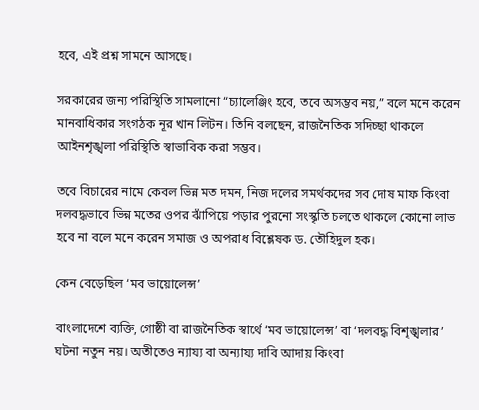হবে, এই প্রশ্ন সামনে আসছে।

সরকারের জন্য পরিস্থিতি সামলানো “চ্যালেঞ্জিং হবে, তবে অসম্ভব নয়,” বলে মনে করেন মানবাধিকার সংগঠক নূর খান লিটন। তিনি বলছেন, রাজনৈতিক সদিচ্ছা থাকলে আইনশৃঙ্খলা পরিস্থিতি স্বাভাবিক করা সম্ভব।

তবে বিচারের নামে কেবল ভিন্ন মত দমন, নিজ দলের সমর্থকদের সব দোষ মাফ কিংবা দলবদ্ধভাবে ভিন্ন মতের ওপর ঝাঁপিয়ে পড়ার পুরনো সংস্কৃতি চলতে থাকলে কোনো লাভ হবে না বলে মনে করেন সমাজ ও অপরাধ বিশ্লেষক ড. তৌহিদুল হক।

কেন বেড়েছিল ‘মব ভায়োলেন্স’

বাংলাদেশে ব্যক্তি, গোষ্ঠী বা রাজনৈতিক স্বার্থে ‘মব ভায়োলেন্স’ বা ‘দলবদ্ধ বিশৃঙ্খলার’ ঘটনা নতুন নয়। অতীতেও ন্যায্য বা অন্যায্য দাবি আদায় কিংবা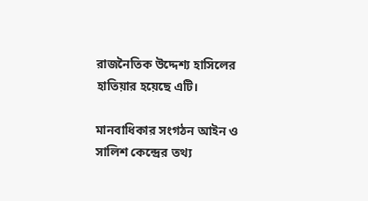রাজনৈতিক উদ্দেশ্য হাসিলের হাতিয়ার হয়েছে এটি।

মানবাধিকার সংগঠন আইন ও সালিশ কেন্দ্রের তথ্য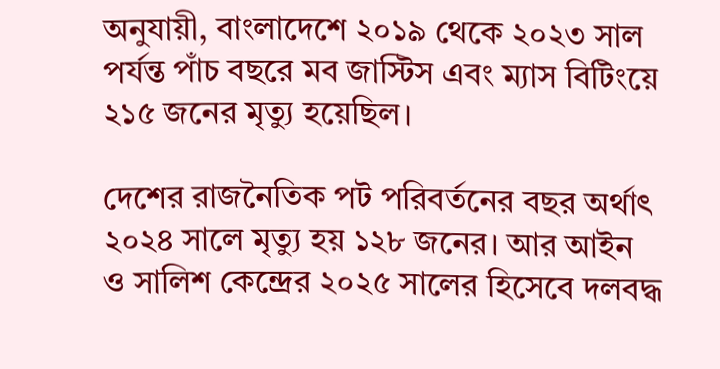অনুযায়ী, বাংলাদেশে ২০১৯ থেকে ২০২৩ সাল পর্যন্ত পাঁচ বছরে মব জাস্টিস এবং ম্যাস বিটিংয়ে ২১৫ জনের মৃত্যু হয়েছিল।

দেশের রাজনৈতিক পট পরিবর্তনের বছর অর্থাৎ ২০২৪ সালে মৃত্যু হয় ১২৮ জনের। আর আইন ও সালিশ কেন্দ্রের ২০২৫ সালের হিসেবে দলবদ্ধ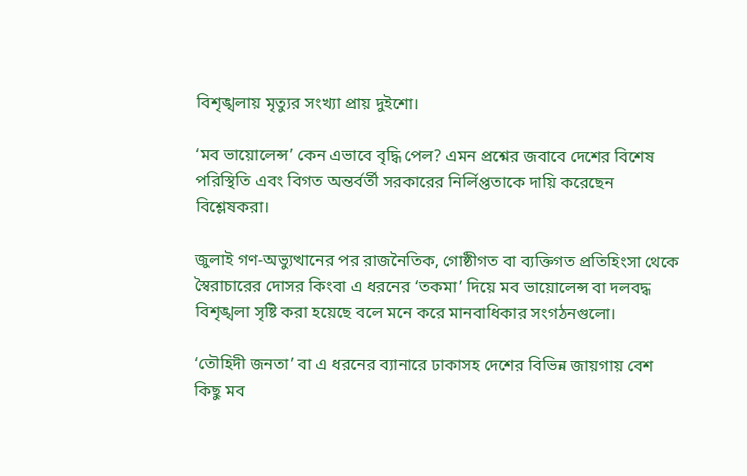বিশৃঙ্খলায় মৃত্যুর সংখ্যা প্রায় দুইশো।

‘মব ভায়োলেন্স’ কেন এভাবে বৃদ্ধি পেল? এমন প্রশ্নের জবাবে দেশের বিশেষ পরিস্থিতি এবং বিগত অন্তর্বর্তী সরকারের নির্লিপ্ততাকে দায়ি করেছেন বিশ্লেষকরা।

জুলাই গণ-অভ্যুত্থানের পর রাজনৈতিক, গোষ্ঠীগত বা ব্যক্তিগত প্রতিহিংসা থেকে স্বৈরাচারের দোসর কিংবা এ ধরনের ‘তকমা’ দিয়ে মব ভায়োলেন্স বা দলবদ্ধ বিশৃঙ্খলা সৃষ্টি করা হয়েছে বলে মনে করে মানবাধিকার সংগঠনগুলো।

‘তৌহিদী জনতা’ বা এ ধরনের ব্যানারে ঢাকাসহ দেশের বিভিন্ন জায়গায় বেশ কিছু মব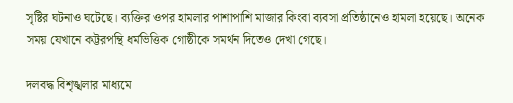সৃষ্টির ঘটনাও ঘটেছে। ব্যক্তির ওপর হামলার পাশাপাশি মাজার কিংবা ব্যবসা প্রতিষ্ঠানেও হামলা হয়েছে। অনেক সময় যেখানে কট্টরপন্থি ধর্মভিত্তিক গোষ্ঠীকে সমর্থন দিতেও দেখা গেছে।

দলবদ্ধ বিশৃঙ্খলার মাধ্যমে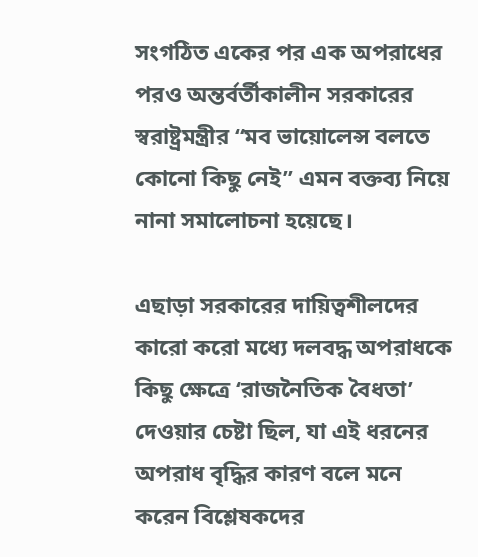সংগঠিত একের পর এক অপরাধের পরও অন্তর্বর্তীকালীন সরকারের স্বরাষ্ট্রমন্ত্রীর “মব ভায়োলেন্স বলতে কোনো কিছু নেই” এমন বক্তব্য নিয়ে নানা সমালোচনা হয়েছে।

এছাড়া সরকারের দায়িত্বশীলদের কারো করো মধ্যে দলবদ্ধ অপরাধকে কিছু ক্ষেত্রে ‘রাজনৈতিক বৈধতা’ দেওয়ার চেষ্টা ছিল, যা এই ধরনের অপরাধ বৃদ্ধির কারণ বলে মনে করেন বিশ্লেষকদের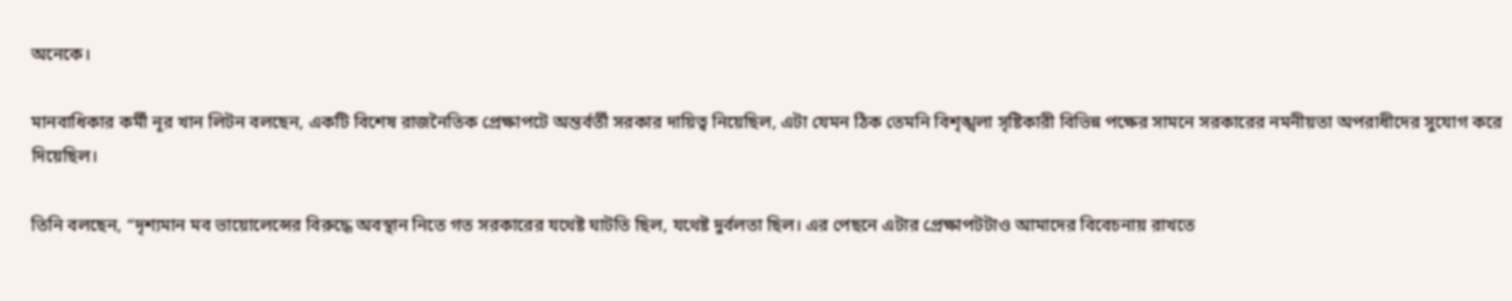অনেকে।

মানবাধিকার কর্মী নূর খান লিটন বলছেন, একটি বিশেষ রাজনৈতিক প্রেক্ষাপটে অন্তর্বর্তী সরকার দায়িত্ব নিয়েছিল, এটা যেমন ঠিক তেমনি বিশৃঙ্খলা সৃষ্টিকারী বিভিন্ন পক্ষের সামনে সরকারের নমনীয়তা অপরাধীদের সুযোগ করে দিয়েছিল।

তিনি বলছেন, “দৃশ্যমান মব ভায়োলেন্সের বিরুদ্ধে অবস্থান নিতে গত সরকারের যথেষ্ট ঘাটতি ছিল, যথেষ্ট দুর্বলতা ছিল। এর পেছনে এটার প্রেক্ষাপটটাও আমাদের বিবেচনায় রাখতে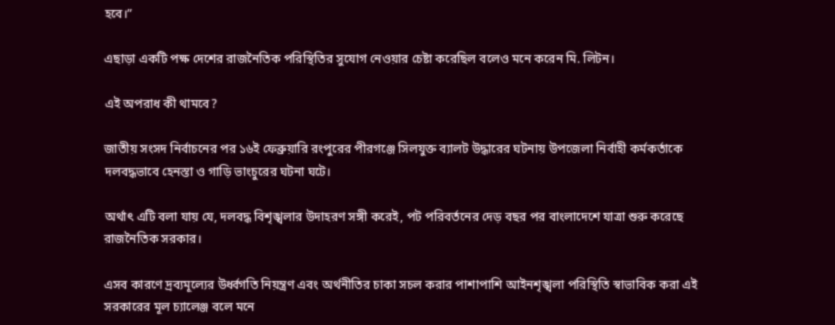হবে।”

এছাড়া একটি পক্ষ দেশের রাজনৈতিক পরিস্থিতির সুযোগ নেওয়ার চেষ্টা করেছিল বলেও মনে করেন মি. লিটন।

এই অপরাধ কী থামবে?

জাতীয় সংসদ নির্বাচনের পর ১৬ই ফেব্রুয়ারি রংপুরের পীরগঞ্জে সিলযুক্ত ব্যালট উদ্ধারের ঘটনায় উপজেলা নির্বাহী কর্মকর্তাকে দলবদ্ধভাবে হেনস্তা ও গাড়ি ভাংচুরের ঘটনা ঘটে।

অর্থাৎ এটি বলা যায় যে, দলবদ্ধ বিশৃঙ্খলার উদাহরণ সঙ্গী করেই, পট পরিবর্তনের দেড় বছর পর বাংলাদেশে যাত্রা শুরু করেছে রাজনৈতিক সরকার।

এসব কারণে দ্রব্যমূল্যের উর্ধ্বগতি নিয়ন্ত্রণ এবং অর্থনীতির চাকা সচল করার পাশাপাশি আইনশৃঙ্খলা পরিস্থিতি স্বাভাবিক করা এই সরকারের মূল চ্যালেঞ্জ বলে মনে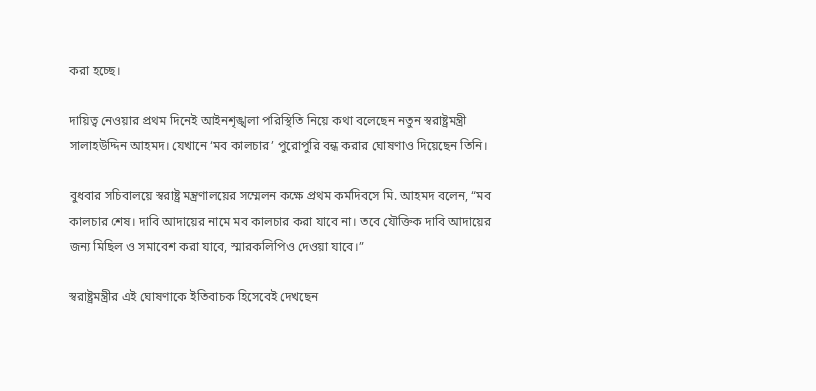করা হচ্ছে।

দায়িত্ব নেওয়ার প্রথম দিনেই আইনশৃঙ্খলা পরিস্থিতি নিয়ে কথা বলেছেন নতুন স্বরাষ্ট্রমন্ত্রী সালাহউদ্দিন আহমদ। যেখানে ‘মব কালচার’ পুরোপুরি বন্ধ করার ঘোষণাও দিয়েছেন তিনি।

বুধবার সচিবালয়ে স্বরাষ্ট্র মন্ত্রণালয়ের সম্মেলন কক্ষে প্রথম কর্মদিবসে মি. আহমদ বলেন, “মব কালচার শেষ। দাবি আদায়ের নামে মব কালচার করা যাবে না। তবে যৌক্তিক দাবি আদায়ের জন্য মিছিল ও সমাবেশ করা যাবে, স্মারকলিপিও দেওয়া যাবে।”

স্বরাষ্ট্রমন্ত্রীর এই ঘোষণাকে ইতিবাচক হিসেবেই দেখছেন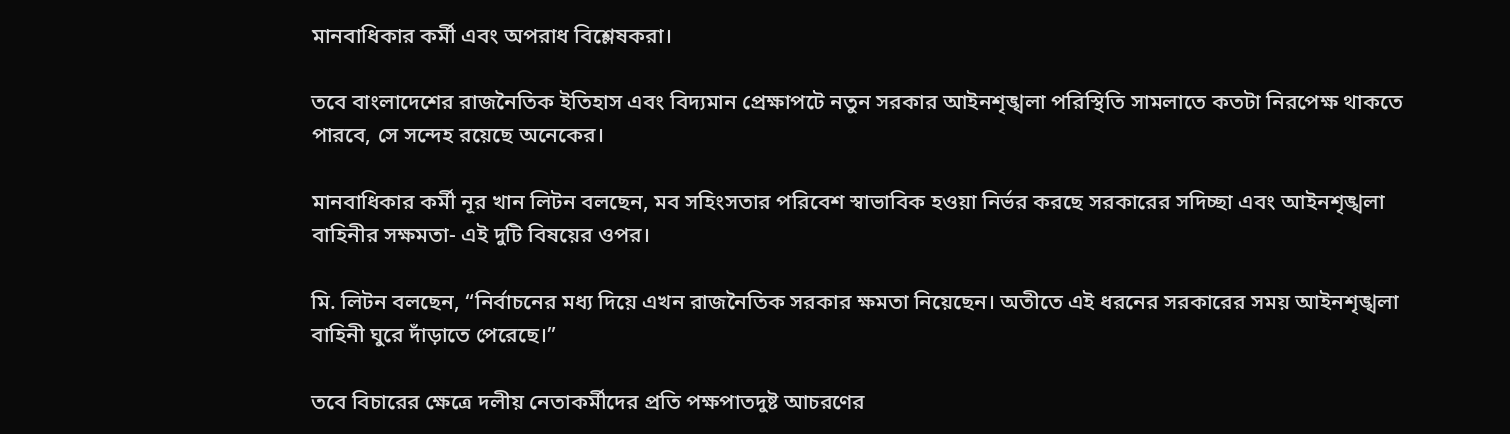মানবাধিকার কর্মী এবং অপরাধ বিশ্লেষকরা।

তবে বাংলাদেশের রাজনৈতিক ইতিহাস এবং বিদ্যমান প্রেক্ষাপটে নতুন সরকার আইনশৃঙ্খলা পরিস্থিতি সামলাতে কতটা নিরপেক্ষ থাকতে পারবে, সে সন্দেহ রয়েছে অনেকের।

মানবাধিকার কর্মী নূর খান লিটন বলছেন, মব সহিংসতার পরিবেশ স্বাভাবিক হওয়া নির্ভর করছে সরকারের সদিচ্ছা এবং আইনশৃঙ্খলা বাহিনীর সক্ষমতা- এই দুটি বিষয়ের ওপর।

মি. লিটন বলছেন, “নির্বাচনের মধ্য দিয়ে এখন রাজনৈতিক সরকার ক্ষমতা নিয়েছেন। অতীতে এই ধরনের সরকারের সময় আইনশৃঙ্খলা বাহিনী ঘুরে দাঁড়াতে পেরেছে।”

তবে বিচারের ক্ষেত্রে দলীয় নেতাকর্মীদের প্রতি পক্ষপাতদুষ্ট আচরণের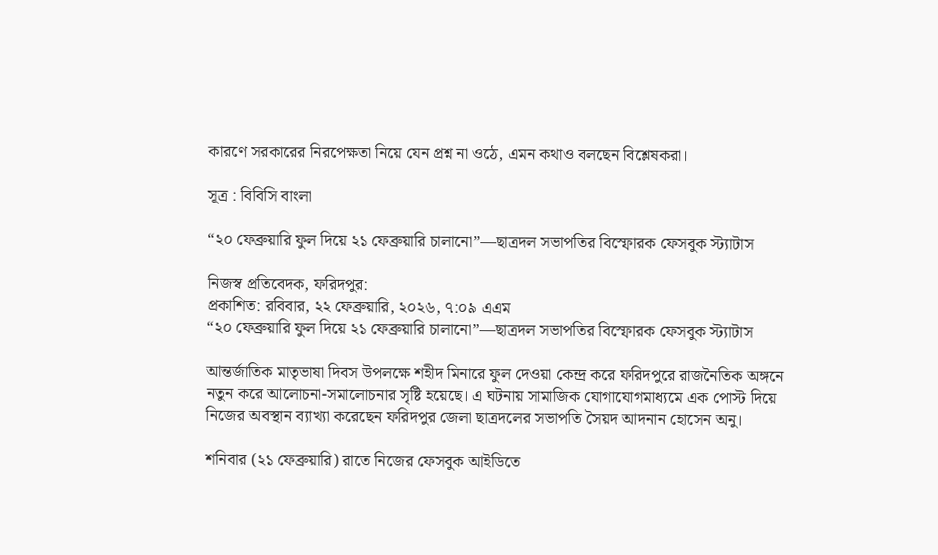কারণে সরকারের নিরপেক্ষতা নিয়ে যেন প্রশ্ন না ওঠে, এমন কথাও বলছেন বিশ্লেষকরা।

সূত্র : বিবিসি বাংলা

“২০ ফেব্রুয়ারি ফুল দিয়ে ২১ ফেব্রুয়ারি চালানো”—ছাত্রদল সভাপতির বিস্ফোরক ফেসবুক স্ট্যাটাস

নিজস্ব প্রতিবেদক, ফরিদপুর:
প্রকাশিত: রবিবার, ২২ ফেব্রুয়ারি, ২০২৬, ৭:০৯ এএম
“২০ ফেব্রুয়ারি ফুল দিয়ে ২১ ফেব্রুয়ারি চালানো”—ছাত্রদল সভাপতির বিস্ফোরক ফেসবুক স্ট্যাটাস

আন্তর্জাতিক মাতৃভাষা দিবস উপলক্ষে শহীদ মিনারে ফুল দেওয়া কেন্দ্র করে ফরিদপুরে রাজনৈতিক অঙ্গনে নতুন করে আলোচনা-সমালোচনার সৃষ্টি হয়েছে। এ ঘটনায় সামাজিক যোগাযোগমাধ্যমে এক পোস্ট দিয়ে নিজের অবস্থান ব্যাখ্যা করেছেন ফরিদপুর জেলা ছাত্রদলের সভাপতি সৈয়দ আদনান হোসেন অনু।

শনিবার (২১ ফেব্রুয়ারি) রাতে নিজের ফেসবুক আইডিতে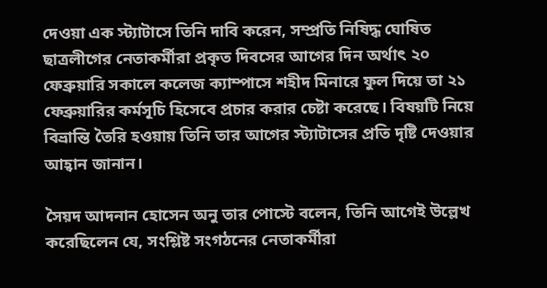দেওয়া এক স্ট্যাটাসে তিনি দাবি করেন, সম্প্রতি নিষিদ্ধ ঘোষিত ছাত্রলীগের নেতাকর্মীরা প্রকৃত দিবসের আগের দিন অর্থাৎ ২০ ফেব্রুয়ারি সকালে কলেজ ক্যাম্পাসে শহীদ মিনারে ফুল দিয়ে তা ২১ ফেব্রুয়ারির কর্মসূচি হিসেবে প্রচার করার চেষ্টা করেছে। বিষয়টি নিয়ে বিভ্রান্তি তৈরি হওয়ায় তিনি তার আগের স্ট্যাটাসের প্রতি দৃষ্টি দেওয়ার আহ্বান জানান।

সৈয়দ আদনান হোসেন অনু তার পোস্টে বলেন, তিনি আগেই উল্লেখ করেছিলেন যে, সংশ্লিষ্ট সংগঠনের নেতাকর্মীরা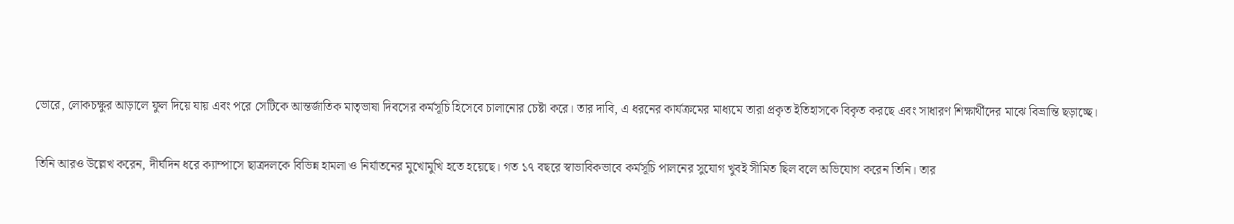ভোরে, লোকচক্ষুর আড়ালে ফুল দিয়ে যায় এবং পরে সেটিকে আন্তর্জাতিক মাতৃভাষা দিবসের কর্মসূচি হিসেবে চালানোর চেষ্টা করে। তার দাবি, এ ধরনের কার্যক্রমের মাধ্যমে তারা প্রকৃত ইতিহাসকে বিকৃত করছে এবং সাধারণ শিক্ষার্থীদের মাঝে বিভ্রান্তি ছড়াচ্ছে।

তিনি আরও উল্লেখ করেন, দীর্ঘদিন ধরে ক্যাম্পাসে ছাত্রদলকে বিভিন্ন হামলা ও নির্যাতনের মুখোমুখি হতে হয়েছে। গত ১৭ বছরে স্বাভাবিকভাবে কর্মসূচি পালনের সুযোগ খুবই সীমিত ছিল বলে অভিযোগ করেন তিনি। তার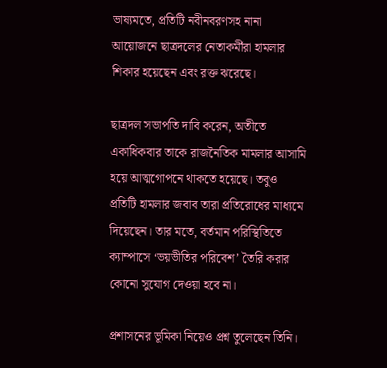ভাষ্যমতে, প্রতিটি নবীনবরণসহ নানা আয়োজনে ছাত্রদলের নেতাকর্মীরা হামলার শিকার হয়েছেন এবং রক্ত ঝরেছে।

ছাত্রদল সভাপতি দাবি করেন, অতীতে একাধিকবার তাকে রাজনৈতিক মামলার আসামি হয়ে আত্মগোপনে থাকতে হয়েছে। তবুও প্রতিটি হামলার জবাব তারা প্রতিরোধের মাধ্যমে দিয়েছেন। তার মতে, বর্তমান পরিস্থিতিতে ক্যাম্পাসে ‘ভয়ভীতির পরিবেশ’ তৈরি করার কোনো সুযোগ দেওয়া হবে না।

প্রশাসনের ভূমিকা নিয়েও প্রশ্ন তুলেছেন তিনি।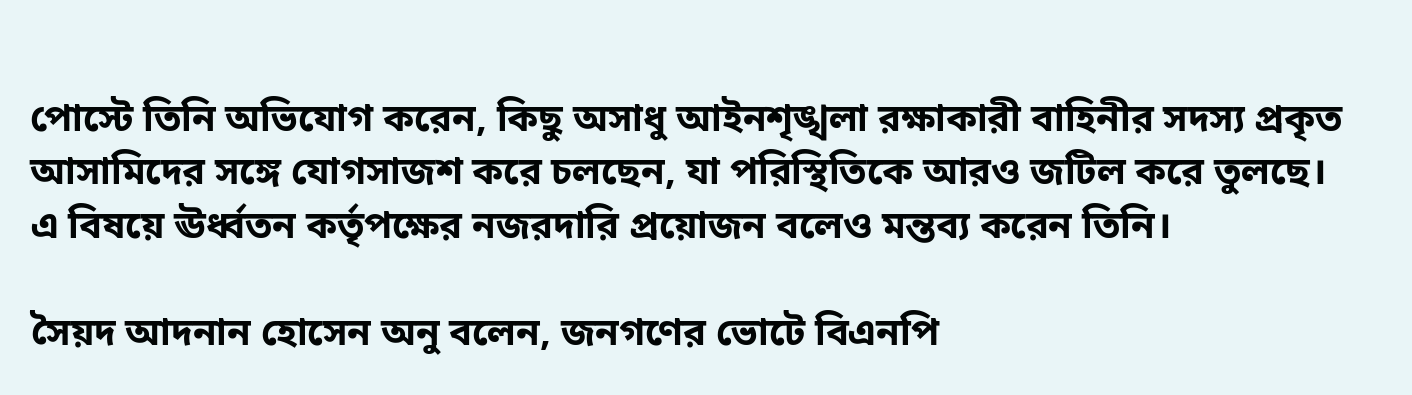পোস্টে তিনি অভিযোগ করেন, কিছু অসাধু আইনশৃঙ্খলা রক্ষাকারী বাহিনীর সদস্য প্রকৃত আসামিদের সঙ্গে যোগসাজশ করে চলছেন, যা পরিস্থিতিকে আরও জটিল করে তুলছে। এ বিষয়ে ঊর্ধ্বতন কর্তৃপক্ষের নজরদারি প্রয়োজন বলেও মন্তব্য করেন তিনি।

সৈয়দ আদনান হোসেন অনু বলেন, জনগণের ভোটে বিএনপি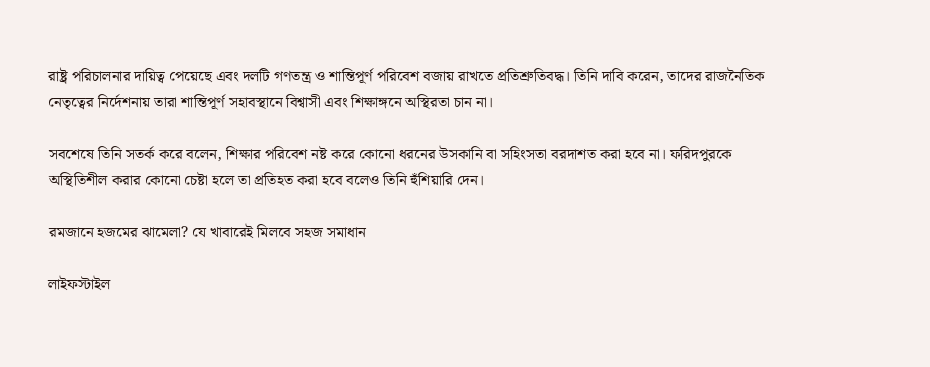রাষ্ট্র পরিচালনার দায়িত্ব পেয়েছে এবং দলটি গণতন্ত্র ও শান্তিপূর্ণ পরিবেশ বজায় রাখতে প্রতিশ্রুতিবদ্ধ। তিনি দাবি করেন, তাদের রাজনৈতিক নেতৃত্বের নির্দেশনায় তারা শান্তিপূর্ণ সহাবস্থানে বিশ্বাসী এবং শিক্ষাঙ্গনে অস্থিরতা চান না।

সবশেষে তিনি সতর্ক করে বলেন, শিক্ষার পরিবেশ নষ্ট করে কোনো ধরনের উসকানি বা সহিংসতা বরদাশত করা হবে না। ফরিদপুরকে অস্থিতিশীল করার কোনো চেষ্টা হলে তা প্রতিহত করা হবে বলেও তিনি হুঁশিয়ারি দেন।

রমজানে হজমের ঝামেলা? যে খাবারেই মিলবে সহজ সমাধান

লাইফস্টাইল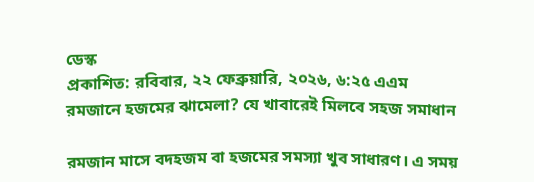ডেস্ক
প্রকাশিত: রবিবার, ২২ ফেব্রুয়ারি, ২০২৬, ৬:২৫ এএম
রমজানে হজমের ঝামেলা? যে খাবারেই মিলবে সহজ সমাধান

রমজান মাসে বদহজম বা হজমের সমস্যা খুব সাধারণ। এ সময়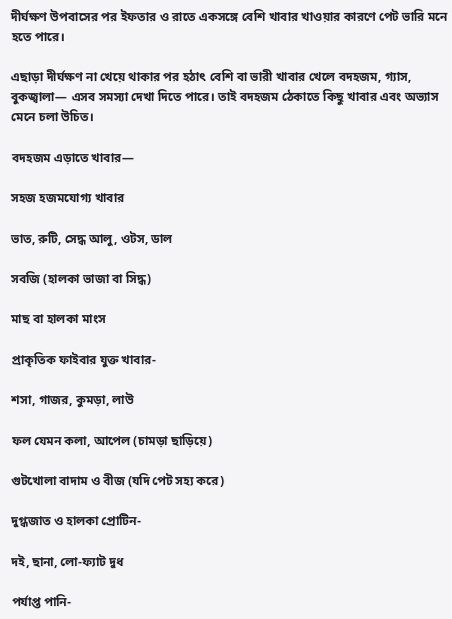দীর্ঘক্ষণ উপবাসের পর ইফতার ও রাতে একসঙ্গে বেশি খাবার খাওয়ার কারণে পেট ভারি মনে হতে পারে।

এছাড়া দীর্ঘক্ষণ না খেয়ে থাকার পর হঠাৎ বেশি বা ভারী খাবার খেলে বদহজম, গ্যাস, বুকজ্বালা— এসব সমস্যা দেখা দিতে পারে। তাই বদহজম ঠেকাতে কিছু খাবার এবং অভ্যাস মেনে চলা উচিত।

বদহজম এড়াতে খাবার—

সহজ হজমযোগ্য খাবার

ভাত, রুটি, সেদ্ধ আলু, ওটস, ডাল

সবজি (হালকা ভাজা বা সিদ্ধ)

মাছ বা হালকা মাংস

প্রাকৃতিক ফাইবার যুক্ত খাবার-

শসা, গাজর, কুমড়া, লাউ

ফল যেমন কলা, আপেল (চামড়া ছাড়িয়ে)

গুটখোলা বাদাম ও বীজ (যদি পেট সহ্য করে)

দুগ্ধজাত ও হালকা প্রোটিন-

দই, ছানা, লো-ফ্যাট দুধ

পর্যাপ্ত পানি-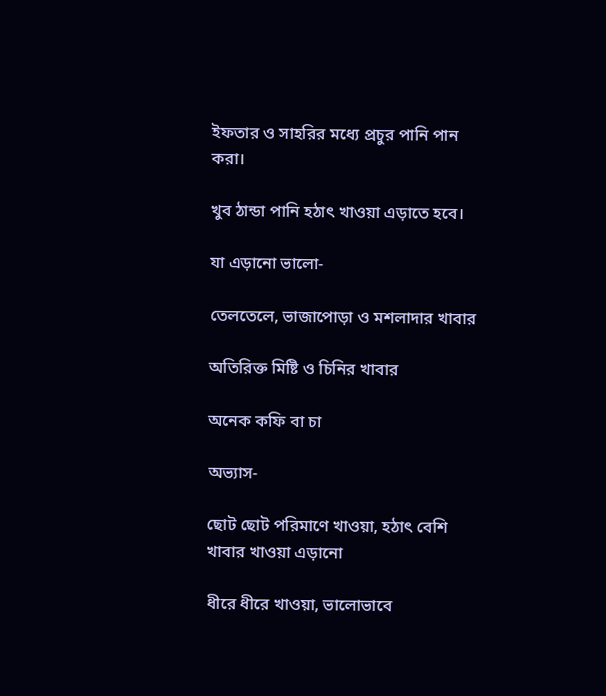ইফতার ও সাহরির মধ্যে প্রচুর পানি পান করা।

খুব ঠান্ডা পানি হঠাৎ খাওয়া এড়াতে হবে।

যা এড়ানো ভালো-

তেলতেলে, ভাজাপোড়া ও মশলাদার খাবার

অতিরিক্ত মিষ্টি ও চিনির খাবার

অনেক কফি বা চা

অভ্যাস-

ছোট ছোট পরিমাণে খাওয়া, হঠাৎ বেশি খাবার খাওয়া এড়ানো

ধীরে ধীরে খাওয়া, ভালোভাবে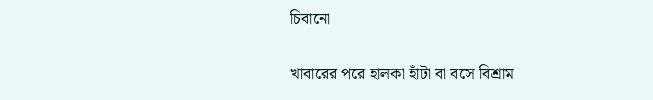চিবানো

খাবারের পরে হালকা হাঁটা বা বসে বিশ্রাম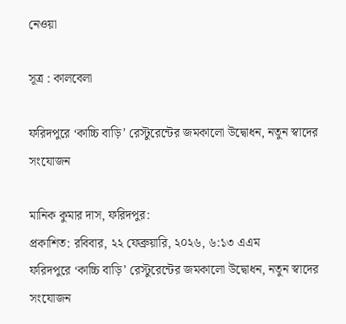নেওয়া

সূত্র : কালবেলা

ফরিদপুরে ‘কাচ্চি বাড়ি’ রেস্টুরেন্টের জমকালো উদ্বোধন, নতুন স্বাদের সংযোজন

মানিক কুমার দাস, ফরিদপুর:
প্রকাশিত: রবিবার, ২২ ফেব্রুয়ারি, ২০২৬, ৬:১৩ এএম
ফরিদপুরে ‘কাচ্চি বাড়ি’ রেস্টুরেন্টের জমকালো উদ্বোধন, নতুন স্বাদের সংযোজন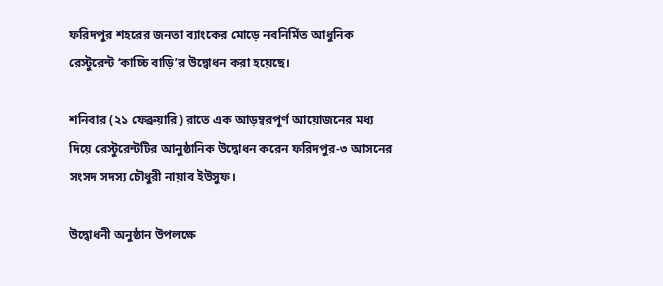ফরিদপুর শহরের জনতা ব্যাংকের মোড়ে নবনির্মিত আধুনিক রেস্টুরেন্ট ‘কাচ্চি বাড়ি’র উদ্বোধন করা হয়েছে।

শনিবার (২১ ফেব্রুয়ারি) রাতে এক আড়ম্বরপূর্ণ আয়োজনের মধ্য দিয়ে রেস্টুরেন্টটির আনুষ্ঠানিক উদ্বোধন করেন ফরিদপুর-৩ আসনের সংসদ সদস্য চৌধুরী নায়াব ইউসুফ।

উদ্বোধনী অনুষ্ঠান উপলক্ষে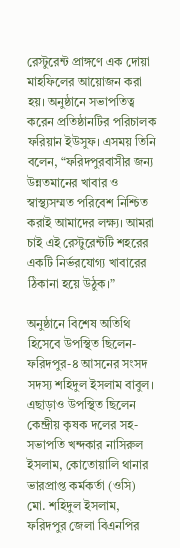রেস্টুরেন্ট প্রাঙ্গণে এক দোয়া মাহফিলের আয়োজন করা হয়। অনুষ্ঠানে সভাপতিত্ব করেন প্রতিষ্ঠানটির পরিচালক ফরিয়ান ইউসুফ। এসময় তিনি বলেন, “ফরিদপুরবাসীর জন্য উন্নতমানের খাবার ও স্বাস্থ্যসম্মত পরিবেশ নিশ্চিত করাই আমাদের লক্ষ্য। আমরা চাই এই রেস্টুরেন্টটি শহরের একটি নির্ভরযোগ্য খাবারের ঠিকানা হয়ে উঠুক।”

অনুষ্ঠানে বিশেষ অতিথি হিসেবে উপস্থিত ছিলেন- ফরিদপুর-৪ আসনের সংসদ সদস্য শহিদুল ইসলাম বাবুল। এছাড়াও উপস্থিত ছিলেন কেন্দ্রীয় কৃষক দলের সহ-সভাপতি খন্দকার নাসিরুল ইসলাম, কোতোয়ালি থানার ভারপ্রাপ্ত কর্মকর্তা (ওসি) মো. শহিদুল ইসলাম, ফরিদপুর জেলা বিএনপির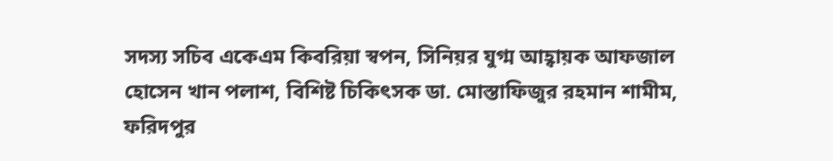সদস্য সচিব একেএম কিবরিয়া স্বপন, সিনিয়র যুগ্ম আহ্বায়ক আফজাল হোসেন খান পলাশ, বিশিষ্ট চিকিৎসক ডা. মোস্তাফিজুর রহমান শামীম, ফরিদপুর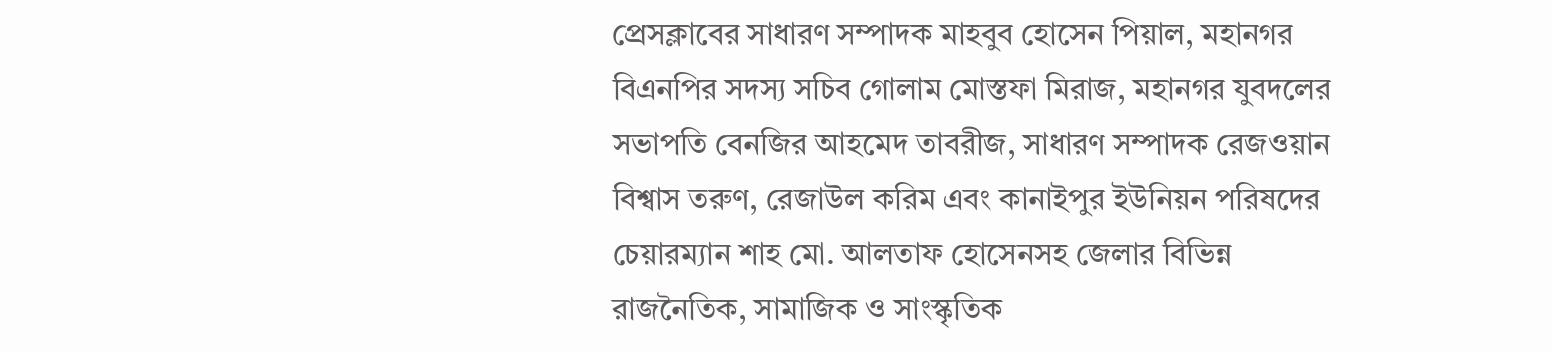প্রেসক্লাবের সাধারণ সম্পাদক মাহবুব হোসেন পিয়াল, মহানগর বিএনপির সদস্য সচিব গোলাম মোস্তফা মিরাজ, মহানগর যুবদলের সভাপতি বেনজির আহমেদ তাবরীজ, সাধারণ সম্পাদক রেজওয়ান বিশ্বাস তরুণ, রেজাউল করিম এবং কানাইপুর ইউনিয়ন পরিষদের চেয়ারম্যান শাহ মো. আলতাফ হোসেনসহ জেলার বিভিন্ন রাজনৈতিক, সামাজিক ও সাংস্কৃতিক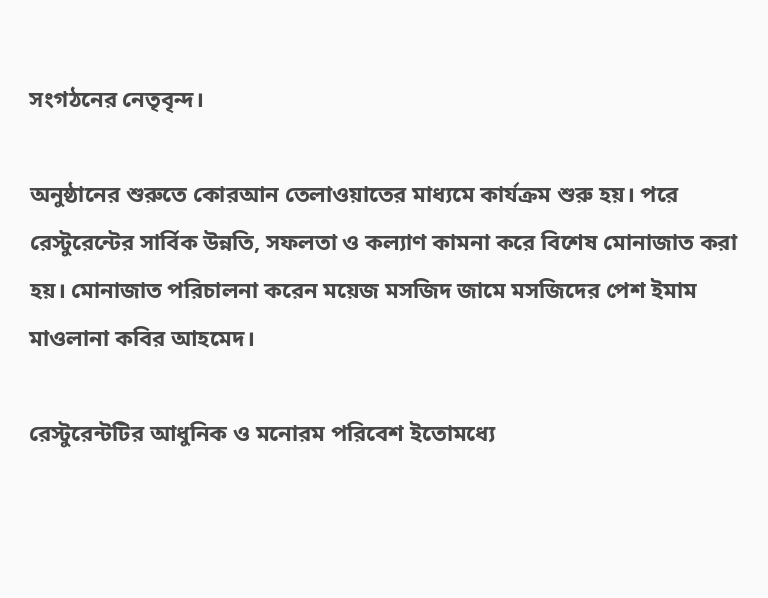সংগঠনের নেতৃবৃন্দ।

অনুষ্ঠানের শুরুতে কোরআন তেলাওয়াতের মাধ্যমে কার্যক্রম শুরু হয়। পরে রেস্টুরেন্টের সার্বিক উন্নতি, সফলতা ও কল্যাণ কামনা করে বিশেষ মোনাজাত করা হয়। মোনাজাত পরিচালনা করেন ময়েজ মসজিদ জামে মসজিদের পেশ ইমাম মাওলানা কবির আহমেদ।

রেস্টুরেন্টটির আধুনিক ও মনোরম পরিবেশ ইতোমধ্যে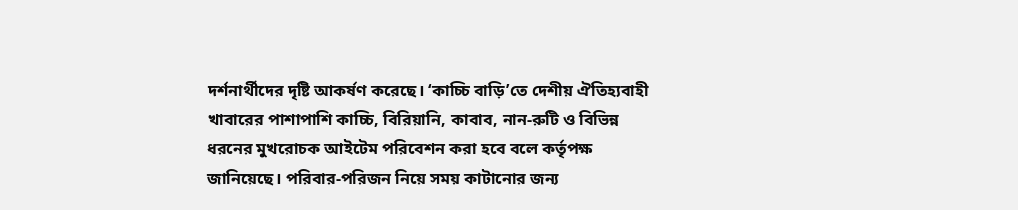দর্শনার্থীদের দৃষ্টি আকর্ষণ করেছে। ‘কাচ্চি বাড়ি’তে দেশীয় ঐতিহ্যবাহী খাবারের পাশাপাশি কাচ্চি, বিরিয়ানি, কাবাব, নান-রুটি ও বিভিন্ন ধরনের মুখরোচক আইটেম পরিবেশন করা হবে বলে কর্তৃপক্ষ জানিয়েছে। পরিবার-পরিজন নিয়ে সময় কাটানোর জন্য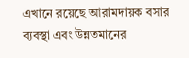এখানে রয়েছে আরামদায়ক বসার ব্যবস্থা এবং উন্নতমানের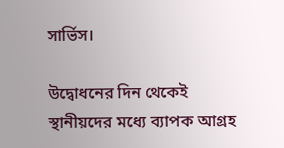সার্ভিস।

উদ্বোধনের দিন থেকেই স্থানীয়দের মধ্যে ব্যাপক আগ্রহ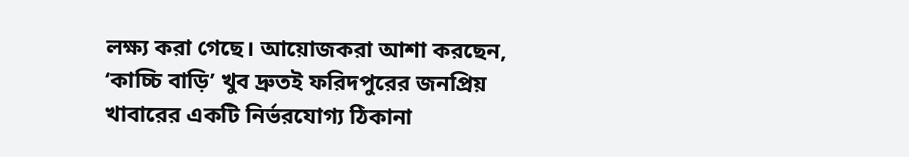লক্ষ্য করা গেছে। আয়োজকরা আশা করছেন, ‘কাচ্চি বাড়ি’ খুব দ্রুতই ফরিদপুরের জনপ্রিয় খাবারের একটি নির্ভরযোগ্য ঠিকানা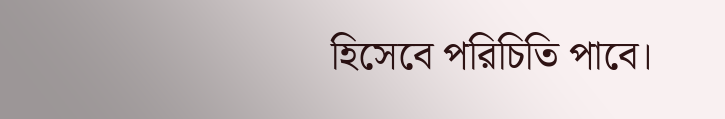হিসেবে পরিচিতি পাবে।